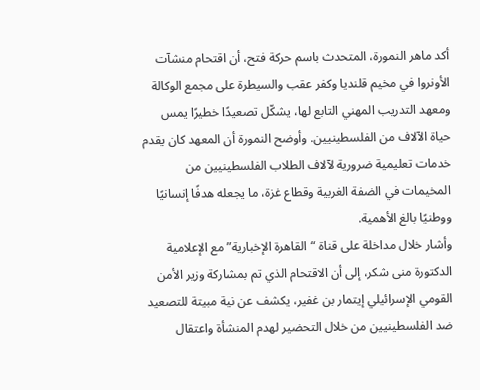أكد ماهر النمورة، المتحدث باسم حركة فتح، أن اقتحام منشآت الأونروا في مخيم قلنديا وكفر عقب والسيطرة على مجمع الوكالة ومعهد التدريب المهني التابع لها، يشكّل تصعيدًا خطيرًا يمس حياة الآلاف من الفلسطينيين. وأوضح النمورة أن المعهد كان يقدم خدمات تعليمية ضرورية لآلاف الطلاب الفلسطينيين من المخيمات في الضفة الغربية وقطاع غزة، ما يجعله هدفًا إنسانيًا ووطنيًا بالغ الأهمية.
وأشار خلال مداخلة على قناة “القاهرة الإخبارية” مع الإعلامية الدكتورة منى شكر، إلى أن الاقتحام الذي تم بمشاركة وزير الأمن القومي الإسرائيلي إيتمار بن غفير، يكشف عن نية مبيتة للتصعيد ضد الفلسطينيين من خلال التحضير لهدم المنشأة واعتقال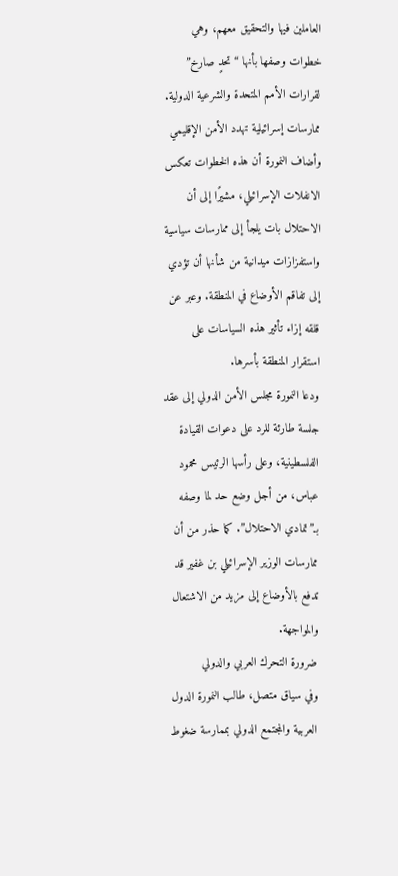العاملين فيها والتحقيق معهم، وهي خطوات وصفها بأنها “تحدٍ صارخ” لقرارات الأمم المتحدة والشرعية الدولية.
ممارسات إسرائيلية تهدد الأمن الإقليمي
وأضاف النمورة أن هذه الخطوات تعكس الانفلات الإسرائيلي، مشيرًا إلى أن الاحتلال بات يلجأ إلى ممارسات سياسية واستفزازات ميدانية من شأنها أن تؤدي إلى تفاقم الأوضاع في المنطقة. وعبر عن قلقه إزاء تأثير هذه السياسات على استقرار المنطقة بأسرها.
ودعا النمورة مجلس الأمن الدولي إلى عقد جلسة طارئة للرد على دعوات القيادة الفلسطينية، وعلى رأسها الرئيس محمود عباس، من أجل وضع حد لما وصفه بـ”تمادي الاحتلال”. كما حذر من أن ممارسات الوزير الإسرائيلي بن غفير قد تدفع بالأوضاع إلى مزيد من الاشتعال والمواجهة.
ضرورة التحرك العربي والدولي
وفي سياق متصل، طالب النمورة الدول العربية والمجتمع الدولي بممارسة ضغوط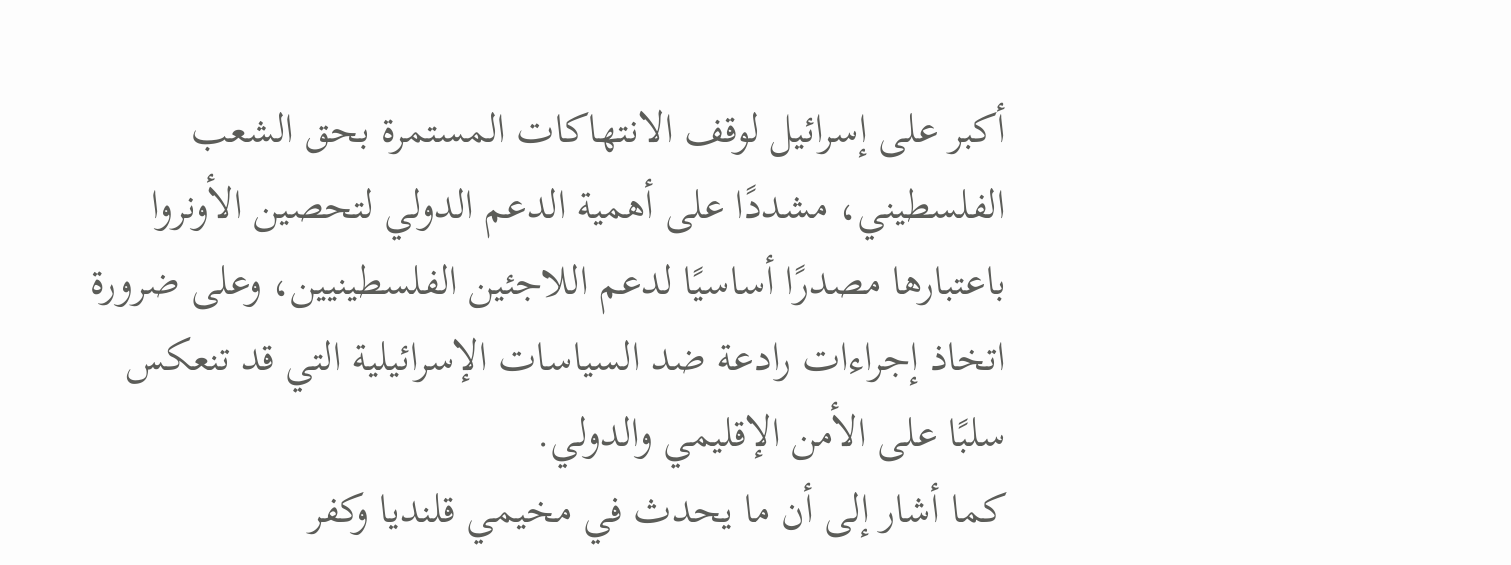أكبر على إسرائيل لوقف الانتهاكات المستمرة بحق الشعب الفلسطيني، مشددًا على أهمية الدعم الدولي لتحصين الأونروا باعتبارها مصدرًا أساسيًا لدعم اللاجئين الفلسطينيين، وعلى ضرورة اتخاذ إجراءات رادعة ضد السياسات الإسرائيلية التي قد تنعكس سلبًا على الأمن الإقليمي والدولي.
كما أشار إلى أن ما يحدث في مخيمي قلنديا وكفر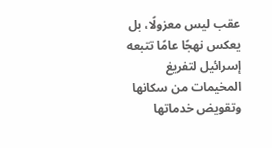عقب ليس معزولًا، بل يعكس نهجًا عامًا تتبعه إسرائيل لتفريغ المخيمات من سكانها وتقويض خدماتها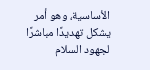الأساسية، وهو أمر يشكل تهديدًا مباشرًا لجهود السلام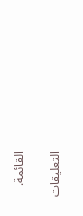القائمة.

التعليقات